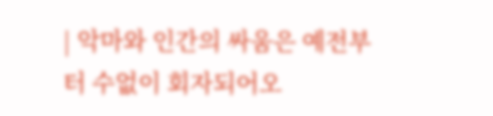| 악마와 인간의 싸움은 예전부터 수없이 회자되어오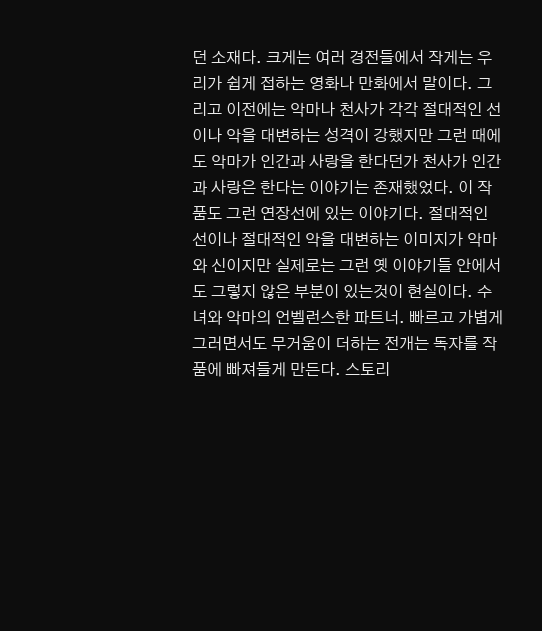던 소재다. 크게는 여러 경전들에서 작게는 우리가 쉽게 접하는 영화나 만화에서 말이다. 그리고 이전에는 악마나 천사가 각각 절대적인 선이나 악을 대변하는 성격이 강했지만 그런 때에도 악마가 인간과 사랑을 한다던가 천사가 인간과 사랑은 한다는 이야기는 존재했었다. 이 작품도 그런 연장선에 있는 이야기다. 절대적인 선이나 절대적인 악을 대변하는 이미지가 악마와 신이지만 실제로는 그런 옛 이야기들 안에서도 그렇지 않은 부분이 있는것이 현실이다. 수녀와 악마의 언벨런스한 파트너. 빠르고 가볍게 그러면서도 무거움이 더하는 전개는 독자를 작품에 빠져들게 만든다. 스토리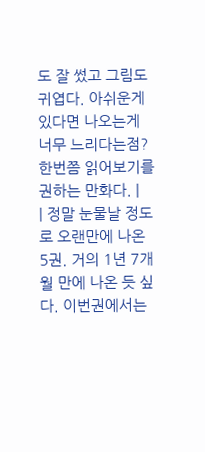도 잘 썼고 그림도 귀엽다. 아쉬운게 있다면 나오는게 너무 느리다는점? 한번쯤 읽어보기를 권하는 만화다. |
| 정말 눈물날 정도로 오랜만에 나온 5권. 거의 1년 7개월 만에 나온 듯 싶다. 이번권에서는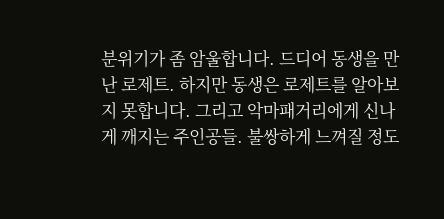분위기가 좀 암울합니다. 드디어 동생을 만난 로제트. 하지만 동생은 로제트를 알아보지 못합니다. 그리고 악마패거리에게 신나게 깨지는 주인공들. 불쌍하게 느껴질 정도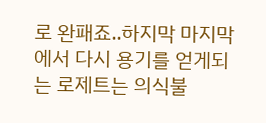로 완패죠..하지막 마지막에서 다시 용기를 얻게되는 로제트는 의식불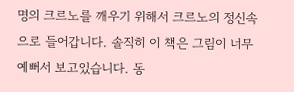명의 크르노를 깨우기 위해서 크르노의 정신속으로 들어갑니다. 솔직히 이 책은 그림이 너무 예뻐서 보고있습니다. 동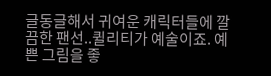글동글해서 귀여운 캐릭터들에 깔끔한 팬선..퀼리티가 예술이죠. 예쁜 그림을 좋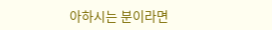아하시는 분이라면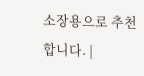소장용으로 추천합니다. |